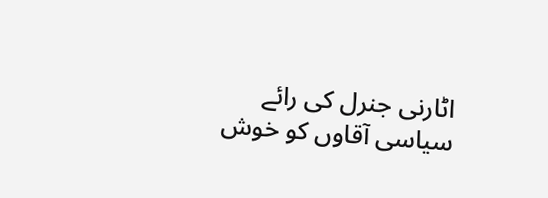اٹارنی جنرل کی رائے سیاسی آقاوں کو خوش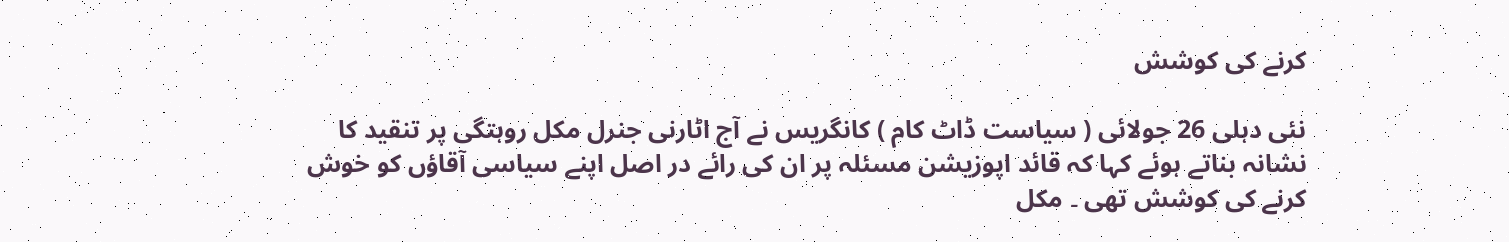کرنے کی کوشش

نئی دہلی 26 جولائی ( سیاست ڈاٹ کام ) کانگریس نے آج اٹارنی جنرل مکل روہتگی پر تنقید کا نشانہ بناتے ہوئے کہا کہ قائد اپوزیشن مسئلہ پر ان کی رائے در اصل اپنے سیاسی آقاؤں کو خوش کرنے کی کوشش تھی ۔ مکل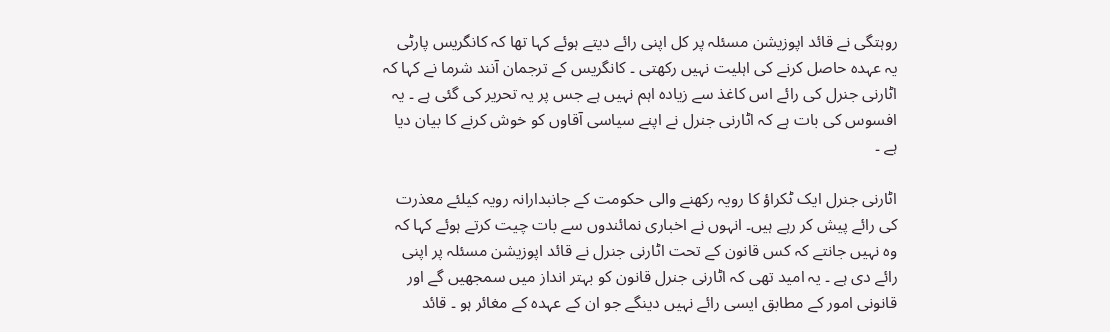روہتگی نے قائد اپوزیشن مسئلہ پر کل اپنی رائے دیتے ہوئے کہا تھا کہ کانگریس پارٹی یہ عہدہ حاصل کرنے کی اہلیت نہیں رکھتی ۔ کانگریس کے ترجمان آنند شرما نے کہا کہ اٹارنی جنرل کی رائے اس کاغذ سے زیادہ اہم نہیں ہے جس پر یہ تحریر کی گئی ہے ۔ یہ افسوس کی بات ہے کہ اٹارنی جنرل نے اپنے سیاسی آقاوں کو خوش کرنے کا بیان دیا ہے ۔

اٹارنی جنرل ایک ٹکراؤ کا رویہ رکھنے والی حکومت کے جانبدارانہ رویہ کیلئے معذرت کی رائے پیش کر رہے ہیں۔ انہوں نے اخباری نمائندوں سے بات چیت کرتے ہوئے کہا کہ وہ نہیں جانتے کہ کس قانون کے تحت اٹارنی جنرل نے قائد اپوزیشن مسئلہ پر اپنی رائے دی ہے ۔ یہ امید تھی کہ اٹارنی جنرل قانون کو بہتر انداز میں سمجھیں گے اور قانونی امور کے مطابق ایسی رائے نہیں دینگے جو ان کے عہدہ کے مغائر ہو ۔ قائد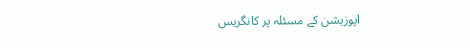اپوزیشن کے مسئلہ پر کانگریس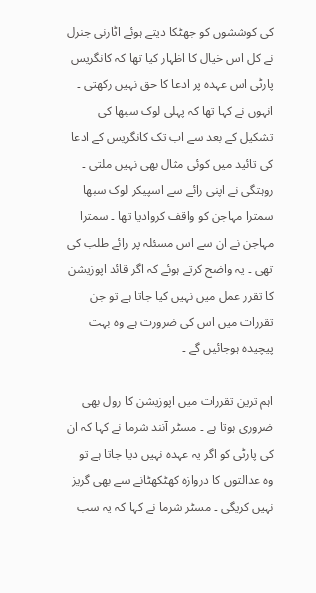کی کوششوں کو جھٹکا دیتے ہوئے اٹارنی جنرل نے کل اس خیال کا اظہار کیا تھا کہ کانگریس پارٹی اس عہدہ پر ادعا کا حق نہیں رکھتی ۔ انہوں نے کہا تھا کہ پہلی لوک سبھا کی تشکیل کے بعد سے اب تک کانگریس کے ادعا کی تائید میں کوئی مثال بھی نہیں ملتی ۔ روہتگی نے اپنی رائے سے اسپیکر لوک سبھا سمترا مہاجن کو واقف کروادیا تھا ۔ سمترا مہاجن نے ان سے اس مسئلہ پر رائے طلب کی تھی ۔ یہ واضح کرتے ہوئے کہ اگر قائد اپوزیشن کا تقرر عمل میں نہیں کیا جاتا ہے تو جن تقررات میں اس کی ضرورت ہے وہ بہت پیچیدہ ہوجائیں گے ۔

اہم ترین تقررات میں اپوزیشن کا رول بھی ضروری ہوتا ہے ۔ مسٹر آنند شرما نے کہا کہ ان کی پارٹی کو اگر یہ عہدہ نہیں دیا جاتا ہے تو وہ عدالتوں کا دروازہ کھٹکھٹانے سے بھی گریز نہیں کریگی ۔ مسٹر شرما نے کہا کہ یہ سب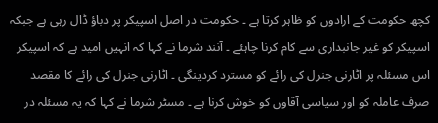کچھ حکومت کے ارادوں کو ظاہر کرتا ہے ۔ حکومت در اصل اسپیکر پر دباؤ ڈال رہی ہے جبکہ اسپیکر کو غیر جانبداری سے کام کرنا چاہئے ۔ آنند شرما نے کہا کہ انہیں امید ہے کہ اسپیکر اس مسئلہ پر اٹارنی جنرل کی رائے کو مسترد کردینگی ۔ اٹارنی جنرل کی رائے کا مقصد صرف عاملہ کو اور سیاسی آقاوں کو خوش کرنا ہے ۔ مسٹر شرما نے کہا کہ یہ مسئلہ در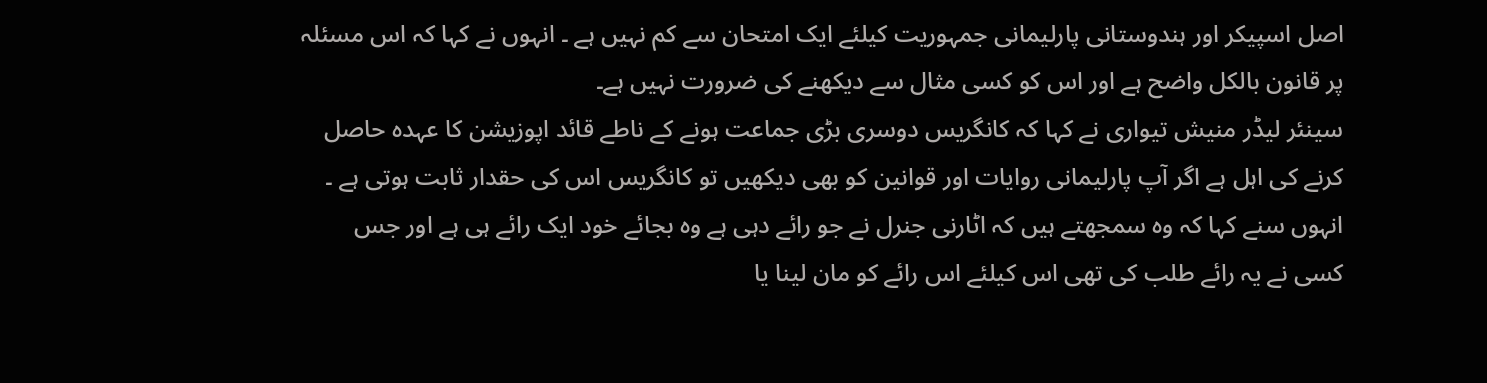اصل اسپیکر اور ہندوستانی پارلیمانی جمہوریت کیلئے ایک امتحان سے کم نہیں ہے ۔ انہوں نے کہا کہ اس مسئلہ پر قانون بالکل واضح ہے اور اس کو کسی مثال سے دیکھنے کی ضرورت نہیں ہے۔
سینئر لیڈر منیش تیواری نے کہا کہ کانگریس دوسری بڑی جماعت ہونے کے ناطے قائد اپوزیشن کا عہدہ حاصل کرنے کی اہل ہے اگر آپ پارلیمانی روایات اور قوانین کو بھی دیکھیں تو کانگریس اس کی حقدار ثابت ہوتی ہے ۔ انہوں سنے کہا کہ وہ سمجھتے ہیں کہ اٹارنی جنرل نے جو رائے دہی ہے وہ بجائے خود ایک رائے ہی ہے اور جس کسی نے یہ رائے طلب کی تھی اس کیلئے اس رائے کو مان لینا یا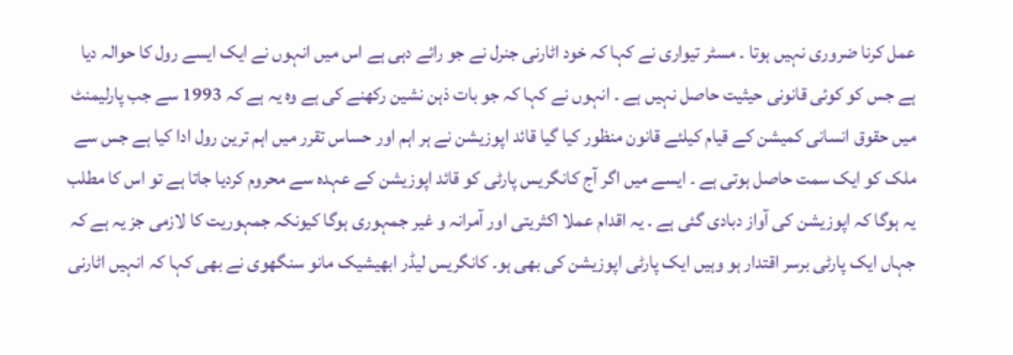عمل کرنا ضروری نہیں ہوتا ۔ مسٹر تیواری نے کہا کہ خود اٹارنی جنرل نے جو رائے دہی ہے اس میں انہوں نے ایک ایسے رول کا حوالہ دیا ہے جس کو کوئی قانونی حیثیت حاصل نہیں ہے ۔ انہوں نے کہا کہ جو بات ذہن نشین رکھنے کی ہے وہ یہ ہے کہ 1993 سے جب پارلیمنٹ میں حقوق انسانی کمیشن کے قیام کیلئے قانون منظور کیا گیا قائد اپوزیشن نے ہر اہم اور حساس تقرر میں اہم ترین رول ادا کیا ہے جس سے ملک کو ایک سمت حاصل ہوتی ہے ۔ ایسے میں اگر آج کانگریس پارٹی کو قائد اپوزیشن کے عہدہ سے محروم کردیا جاتا ہے تو اس کا مطلب یہ ہوگا کہ اپوزیشن کی آواز دبادی گئی ہے ۔ یہ اقدام عملا اکثریتی اور آمرانہ و غیر جمہوری ہوگا کیونکہ جمہوریت کا لازمی جز یہ ہے کہ جہاں ایک پارٹی برسر اقتدار ہو وہیں ایک پارٹی اپوزیشن کی بھی ہو۔ کانگریس لیڈر ابھیشیک مانو سنگھوی نے بھی کہا کہ انہیں اٹارنی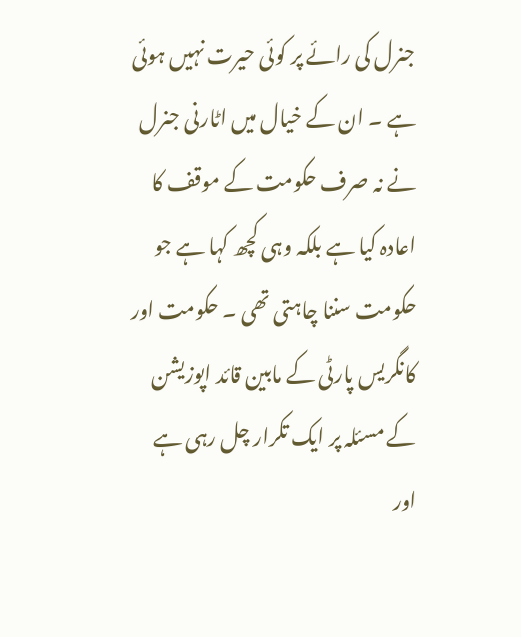جنرل کی رائے پر کوئی حیرت نہیں ہوئی ہے ۔ ان کے خیال میں اٹارنی جنرل نے نہ صرف حکومت کے موقف کا اعادہ کیا ہے بلکہ وہی کچھ کہا ہے جو حکومت سننا چاہتی تھی ۔ حکومت اور کانگریس پارٹی کے مابین قائد اپوزیشن کے مسئلہ پر ایک تکرار چل رہی ہے اور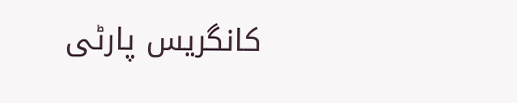کانگریس پارٹی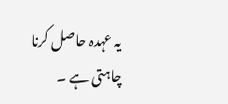یہ عہدہ حاصل کرنا چاہتی ہے ۔